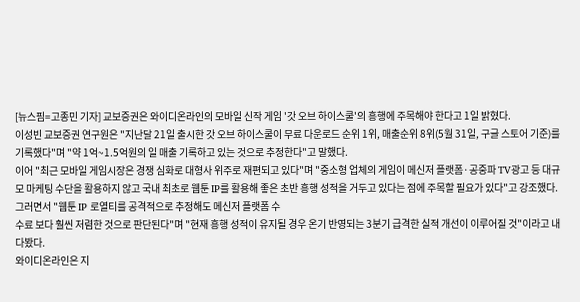[뉴스핌=고종민 기자] 교보증권은 와이디온라인의 모바일 신작 게임 '갓 오브 하이스쿨'의 흥행에 주목해야 한다고 1일 밝혔다.
이성빈 교보증권 연구원은 "지난달 21일 출시한 갓 오브 하이스쿨이 무료 다운로드 순위 1위, 매출순위 8위(5월 31일, 구글 스토어 기준)를 기록했다"며 "약 1억~1.5억원의 일 매출 기록하고 있는 것으로 추정한다"고 말했다.
이어 "최근 모바일 게임시장은 경쟁 심화로 대형사 위주로 재편되고 있다"며 "중소형 업체의 게임이 메신저 플랫폼·공중파 TV광고 등 대규모 마케팅 수단을 활용하지 않고 국내 최초로 웹툰 IP를 활용해 좋은 초반 흥행 성적을 거두고 있다는 점에 주목할 필요가 있다"고 강조했다.
그러면서 "웹툰 IP 로열티를 공격적으로 추정해도 메신저 플랫폼 수
수료 보다 훨씬 저렴한 것으로 판단된다"며 "현재 흥행 성적이 유지될 경우 온기 반영되는 3분기 급격한 실적 개선이 이루어질 것"이라고 내다봤다.
와이디온라인은 지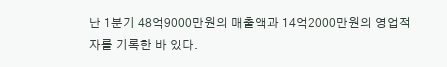난 1분기 48억9000만원의 매출액과 14억2000만원의 영업적자를 기록한 바 있다.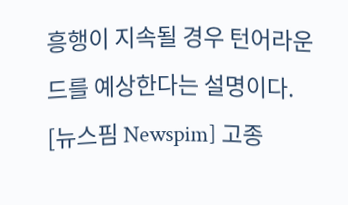흥행이 지속될 경우 턴어라운드를 예상한다는 설명이다.
[뉴스핌 Newspim] 고종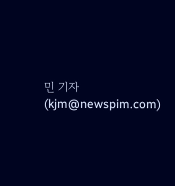민 기자 (kjm@newspim.com)